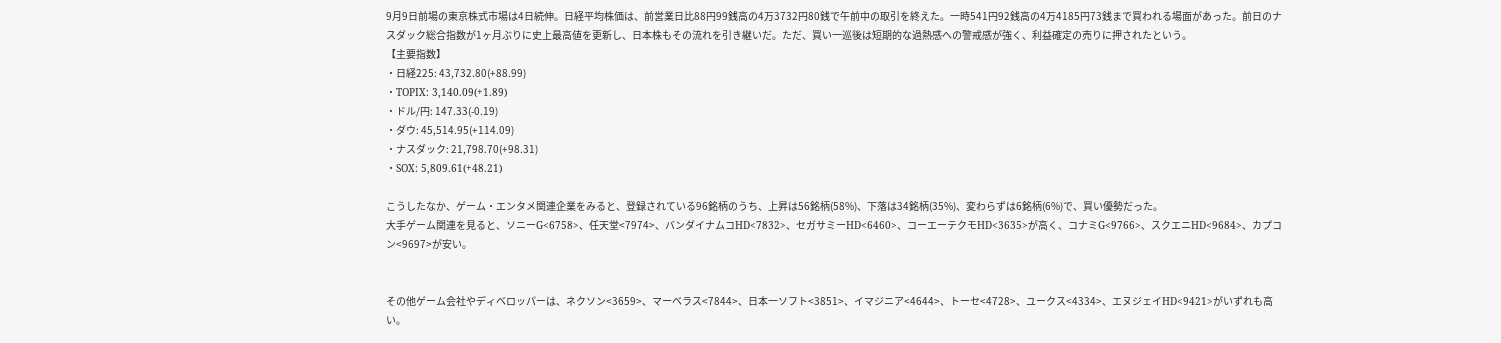9月9日前場の東京株式市場は4日続伸。日経平均株価は、前営業日比88円99銭高の4万3732円80銭で午前中の取引を終えた。一時541円92銭高の4万4185円73銭まで買われる場面があった。前日のナスダック総合指数が1ヶ月ぶりに史上最高値を更新し、日本株もその流れを引き継いだ。ただ、買い一巡後は短期的な過熱感への警戒感が強く、利益確定の売りに押されたという。
【主要指数】
・日経225: 43,732.80(+88.99)
・TOPIX: 3,140.09(+1.89)
・ドル/円: 147.33(-0.19)
・ダウ: 45,514.95(+114.09)
・ナスダック: 21,798.70(+98.31)
・SOX: 5,809.61(+48.21)

こうしたなか、ゲーム・エンタメ関連企業をみると、登録されている96銘柄のうち、上昇は56銘柄(58%)、下落は34銘柄(35%)、変わらずは6銘柄(6%)で、買い優勢だった。
大手ゲーム関連を見ると、ソニーG<6758>、任天堂<7974>、バンダイナムコHD<7832>、セガサミーHD<6460>、コーエーテクモHD<3635>が高く、コナミG<9766>、スクエニHD<9684>、カプコン<9697>が安い。


その他ゲーム会社やディベロッパーは、ネクソン<3659>、マーベラス<7844>、日本一ソフト<3851>、イマジニア<4644>、トーセ<4728>、ユークス<4334>、エヌジェイHD<9421>がいずれも高い。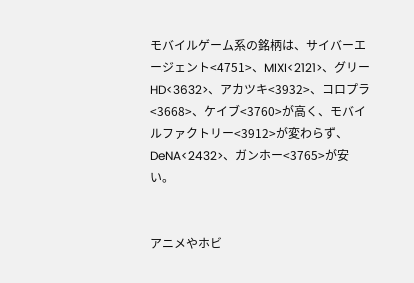モバイルゲーム系の銘柄は、サイバーエージェント<4751>、MIXI<2121>、グリーHD<3632>、アカツキ<3932>、コロプラ<3668>、ケイブ<3760>が高く、モバイルファクトリー<3912>が変わらず、DeNA<2432>、ガンホー<3765>が安い。


アニメやホビ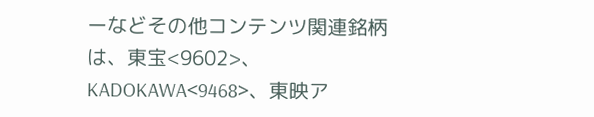ーなどその他コンテンツ関連銘柄は、東宝<9602>、KADOKAWA<9468>、東映ア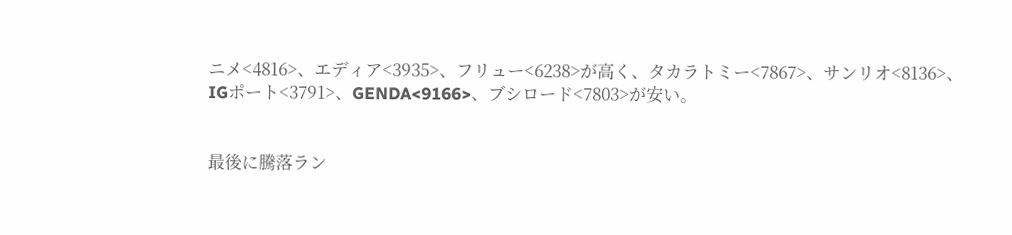ニメ<4816>、エディア<3935>、フリュー<6238>が高く、タカラトミー<7867>、サンリオ<8136>、IGポート<3791>、GENDA<9166>、ブシロード<7803>が安い。


最後に騰落ラン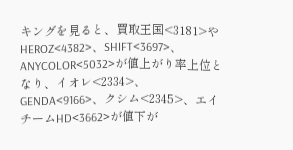キングを見ると、買取王国<3181>やHEROZ<4382>、SHIFT<3697>、ANYCOLOR<5032>が値上がり率上位となり、イオレ<2334>、GENDA<9166>、クシム<2345>、エイチームHD<3662>が値下が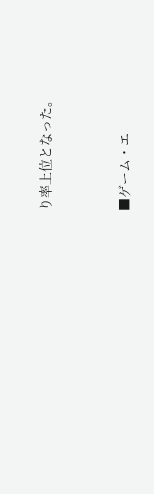り率上位となった。


■ゲーム・エ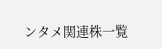ンタメ関連株一覧